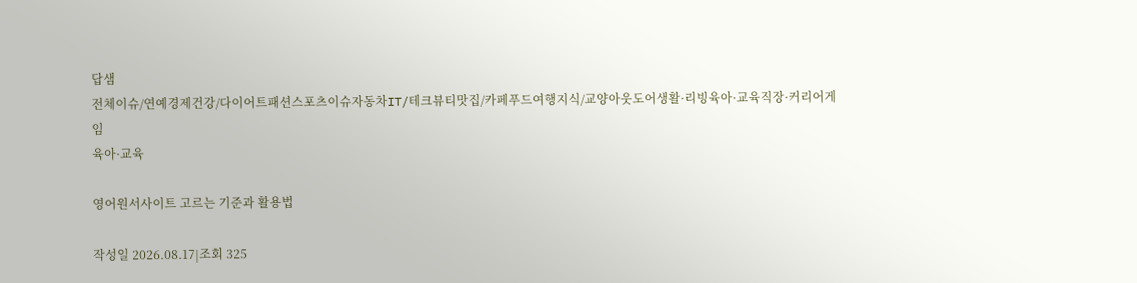답샘
전체이슈/연예경제건강/다이어트패션스포츠이슈자동차IT/테크뷰티맛집/카페푸드여행지식/교양아웃도어생활·리빙육아·교육직장·커리어게임
육아·교육

영어원서사이트 고르는 기준과 활용법

작성일 2026.08.17|조회 325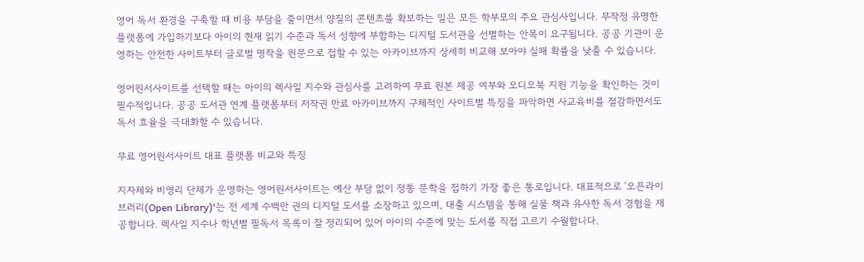영어 독서 환경을 구축할 때 비용 부담을 줄이면서 양질의 콘텐츠를 확보하는 일은 모든 학부모의 주요 관심사입니다. 무작정 유명한 플랫폼에 가입하기보다 아이의 현재 읽기 수준과 독서 성향에 부합하는 디지털 도서관을 선별하는 안목이 요구됩니다. 공공 기관이 운영하는 안전한 사이트부터 글로벌 명작을 원문으로 접할 수 있는 아카이브까지 상세히 비교해 보아야 실패 확률을 낮출 수 있습니다.

영어원서사이트를 선택할 때는 아이의 렉사일 지수와 관심사를 고려하여 무료 원본 제공 여부와 오디오북 지원 기능을 확인하는 것이 필수적입니다. 공공 도서관 연계 플랫폼부터 저작권 만료 아카이브까지 구체적인 사이트별 특징을 파악하면 사교육비를 절감하면서도 독서 효율을 극대화할 수 있습니다.

무료 영어원서사이트 대표 플랫폼 비교와 특징

지자체와 비영리 단체가 운영하는 영어원서사이트는 예산 부담 없이 정통 문학을 접하기 가장 좋은 통로입니다. 대표적으로 '오픈라이브러리(Open Library)'는 전 세계 수백만 권의 디지털 도서를 소장하고 있으며, 대출 시스템을 통해 실물 책과 유사한 독서 경험을 제공합니다. 렉사일 지수나 학년별 필독서 목록이 잘 정리되어 있어 아이의 수준에 맞는 도서를 직접 고르기 수월합니다.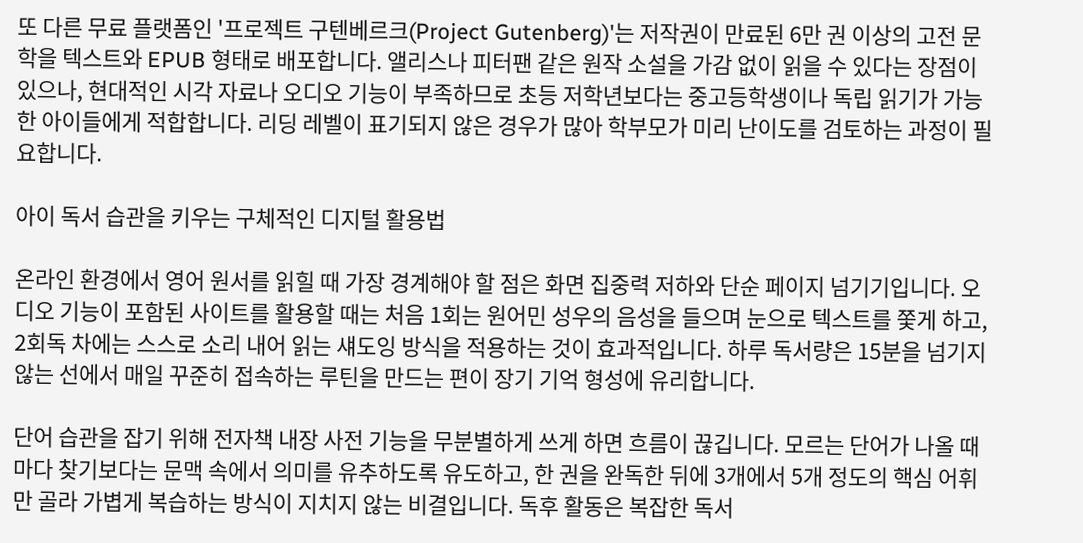또 다른 무료 플랫폼인 '프로젝트 구텐베르크(Project Gutenberg)'는 저작권이 만료된 6만 권 이상의 고전 문학을 텍스트와 EPUB 형태로 배포합니다. 앨리스나 피터팬 같은 원작 소설을 가감 없이 읽을 수 있다는 장점이 있으나, 현대적인 시각 자료나 오디오 기능이 부족하므로 초등 저학년보다는 중고등학생이나 독립 읽기가 가능한 아이들에게 적합합니다. 리딩 레벨이 표기되지 않은 경우가 많아 학부모가 미리 난이도를 검토하는 과정이 필요합니다.

아이 독서 습관을 키우는 구체적인 디지털 활용법

온라인 환경에서 영어 원서를 읽힐 때 가장 경계해야 할 점은 화면 집중력 저하와 단순 페이지 넘기기입니다. 오디오 기능이 포함된 사이트를 활용할 때는 처음 1회는 원어민 성우의 음성을 들으며 눈으로 텍스트를 쫓게 하고, 2회독 차에는 스스로 소리 내어 읽는 섀도잉 방식을 적용하는 것이 효과적입니다. 하루 독서량은 15분을 넘기지 않는 선에서 매일 꾸준히 접속하는 루틴을 만드는 편이 장기 기억 형성에 유리합니다.

단어 습관을 잡기 위해 전자책 내장 사전 기능을 무분별하게 쓰게 하면 흐름이 끊깁니다. 모르는 단어가 나올 때마다 찾기보다는 문맥 속에서 의미를 유추하도록 유도하고, 한 권을 완독한 뒤에 3개에서 5개 정도의 핵심 어휘만 골라 가볍게 복습하는 방식이 지치지 않는 비결입니다. 독후 활동은 복잡한 독서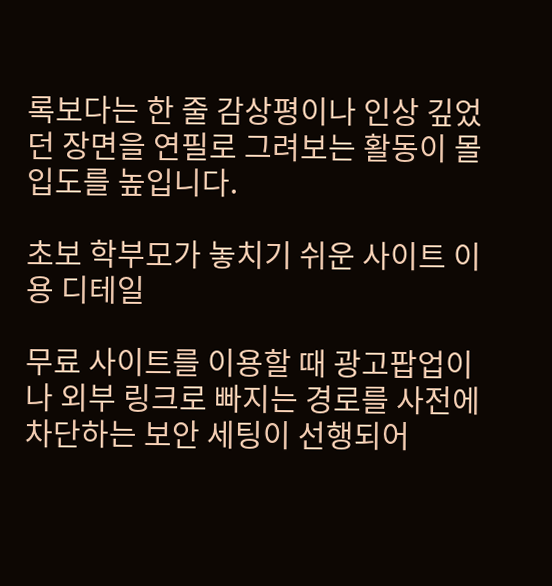록보다는 한 줄 감상평이나 인상 깊었던 장면을 연필로 그려보는 활동이 몰입도를 높입니다.

초보 학부모가 놓치기 쉬운 사이트 이용 디테일

무료 사이트를 이용할 때 광고팝업이나 외부 링크로 빠지는 경로를 사전에 차단하는 보안 세팅이 선행되어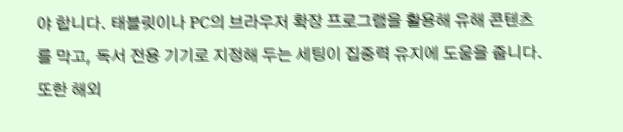야 합니다. 태블릿이나 PC의 브라우저 확장 프로그램을 활용해 유해 콘텐츠를 막고, 독서 전용 기기로 지정해 두는 세팅이 집중력 유지에 도움을 줍니다. 또한 해외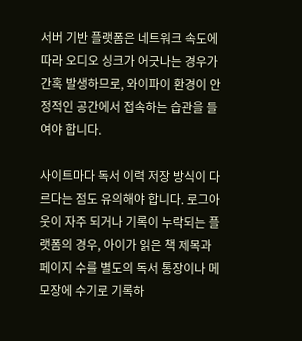서버 기반 플랫폼은 네트워크 속도에 따라 오디오 싱크가 어긋나는 경우가 간혹 발생하므로, 와이파이 환경이 안정적인 공간에서 접속하는 습관을 들여야 합니다.

사이트마다 독서 이력 저장 방식이 다르다는 점도 유의해야 합니다. 로그아웃이 자주 되거나 기록이 누락되는 플랫폼의 경우, 아이가 읽은 책 제목과 페이지 수를 별도의 독서 통장이나 메모장에 수기로 기록하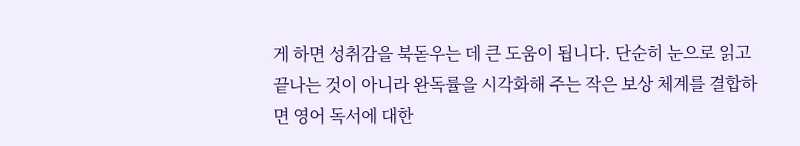게 하면 성취감을 북돋우는 데 큰 도움이 됩니다. 단순히 눈으로 읽고 끝나는 것이 아니라 완독률을 시각화해 주는 작은 보상 체계를 결합하면 영어 독서에 대한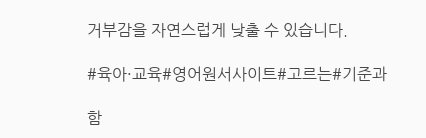거부감을 자연스럽게 낮출 수 있습니다.

#육아·교육#영어원서사이트#고르는#기준과

함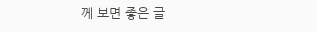께 보면 좋은 글